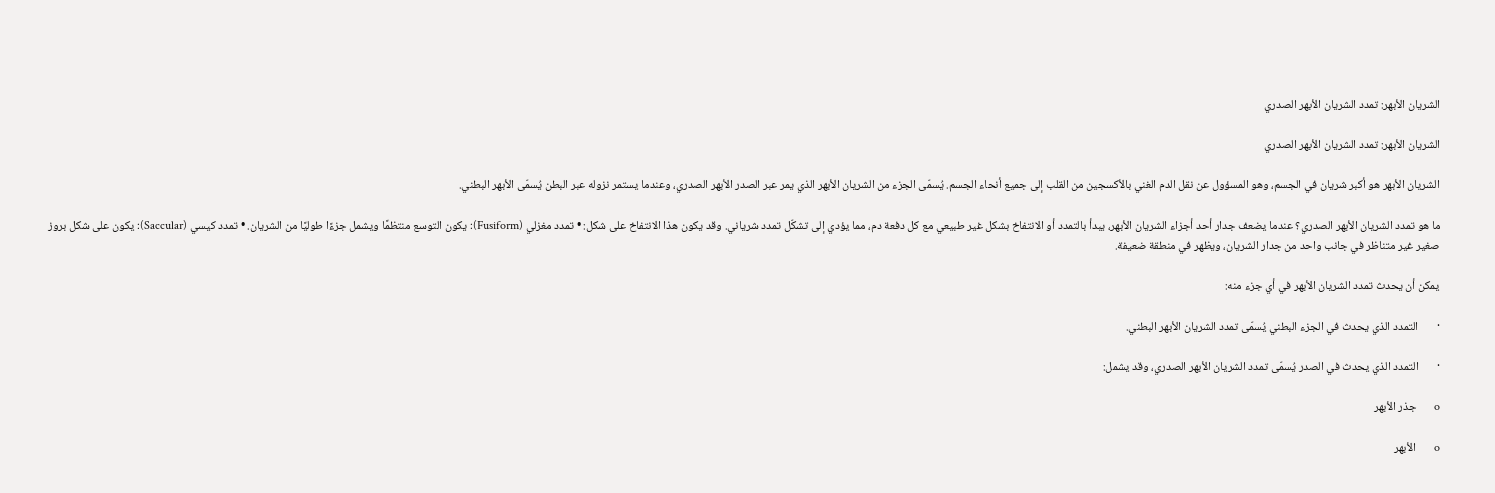الشريان الأبهر: تمدد الشريان الأبهر الصدري

الشريان الأبهر: تمدد الشريان الأبهر الصدري

الشريان الأبهر هو أكبر شريان في الجسم، وهو المسؤول عن نقل الدم الغني بالأكسجين من القلب إلى جميع أنحاء الجسم. يُسمّى الجزء من الشريان الأبهر الذي يمر عبر الصدر الأبهر الصدري، وعندما يستمر نزوله عبر البطن يُسمّى الأبهر البطني.

ما هو تمدد الشريان الأبهر الصدري؟ عندما يضعف جدار أحد أجزاء الشريان الأبهر، يبدأ بالتمدد أو الانتفاخ بشكل غير طبيعي مع كل دفعة دم، مما يؤدي إلى تشكّل تمدد شرياني. وقد يكون هذا الانتفاخ على شكل: • تمدد مغزلي (Fusiform): يكون التوسع منتظمًا ويشمل جزءًا طوليًا من الشريان. • تمدد كيسي (Saccular): يكون على شكل بروز صغير غير متناظر في جانب واحد من جدار الشريان، ويظهر في منطقة ضعيفة.

يمكن أن يحدث تمدد الشريان الأبهر في أي جزء منه:

·       التمدد الذي يحدث في الجزء البطني يُسمّى تمدد الشريان الأبهر البطني.

·       التمدد الذي يحدث في الصدر يُسمّى تمدد الشريان الأبهر الصدري، وقد يشمل:

o      جذر الأبهر

o      الأبهر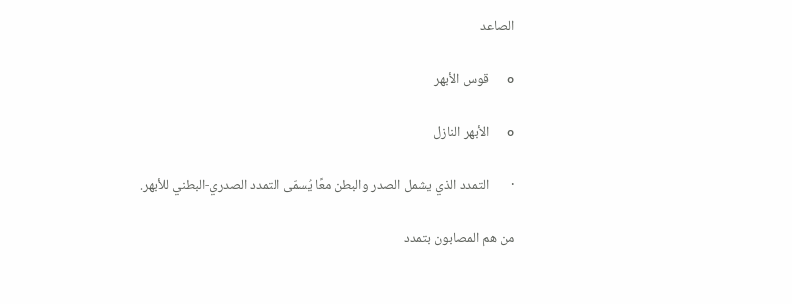الصاعد

o      قوس الأبهر

o      الأبهر النازل

·       التمدد الذي يشمل الصدر والبطن معًا يُسمّى التمدد الصدري-البطني للأبهر.

من هم المصابون بتمدد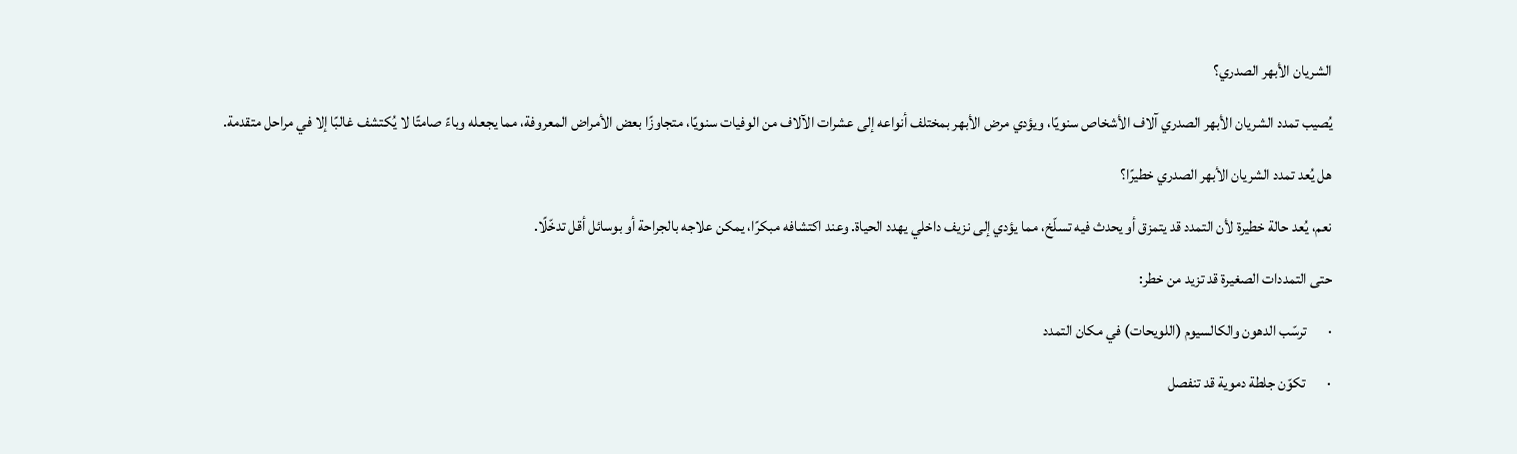الشريان الأبهر الصدري؟

يُصيب تمدد الشريان الأبهر الصدري آلاف الأشخاص سنويًا، ويؤدي مرض الأبهر بمختلف أنواعه إلى عشرات الآلاف من الوفيات سنويًا، متجاوزًا بعض الأمراض المعروفة، مما يجعله وباءً صامتًا لا يُكتشف غالبًا إلا في مراحل متقدمة.

هل يُعد تمدد الشريان الأبهر الصدري خطيرًا؟

نعم، يُعد حالة خطيرة لأن التمدد قد يتمزق أو يحدث فيه تسلّخ، مما يؤدي إلى نزيف داخلي يهدد الحياة. وعند اكتشافه مبكرًا، يمكن علاجه بالجراحة أو بوسائل أقل تدخّلًا.

حتى التمددات الصغيرة قد تزيد من خطر:

·       ترسّب الدهون والكالسيوم (اللويحات) في مكان التمدد

·       تكوّن جلطة دموية قد تنفصل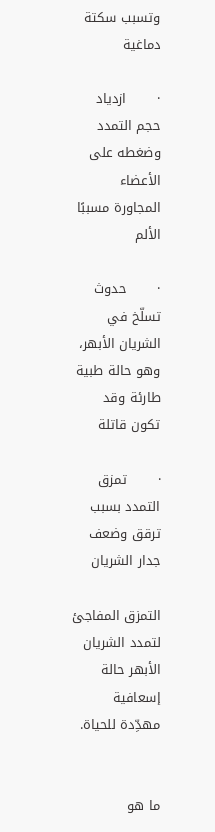وتسبب سكتة دماغية

·       ازدياد حجم التمدد وضغطه على الأعضاء المجاورة مسببًا الألم

·       حدوث تسلّخ في الشريان الأبهر، وهو حالة طبية طارئة وقد تكون قاتلة

·       تمزق التمدد بسبب ترقق وضعف جدار الشريان

التمزق المفاجئ لتمدد الشريان الأبهر حالة إسعافية مهدِّدة للحياة.


ما هو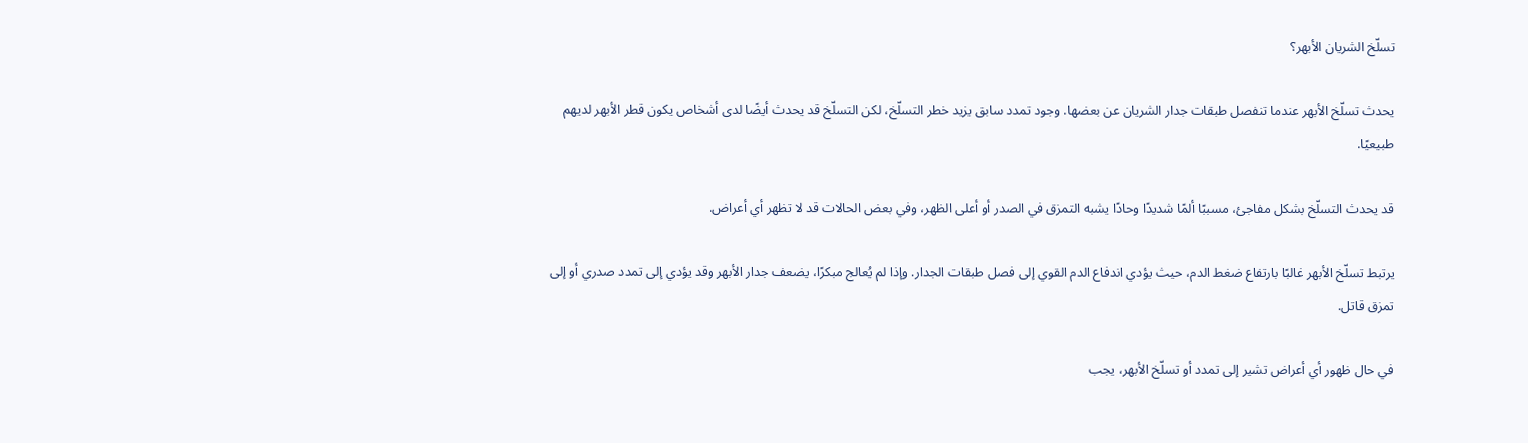تسلّخ الشريان الأبهر؟

يحدث تسلّخ الأبهر عندما تنفصل طبقات جدار الشريان عن بعضها. وجود تمدد سابق يزيد خطر التسلّخ، لكن التسلّخ قد يحدث أيضًا لدى أشخاص يكون قطر الأبهر لديهم طبيعيًا.

قد يحدث التسلّخ بشكل مفاجئ، مسببًا ألمًا شديدًا وحادًا يشبه التمزق في الصدر أو أعلى الظهر، وفي بعض الحالات قد لا تظهر أي أعراض.

يرتبط تسلّخ الأبهر غالبًا بارتفاع ضغط الدم، حيث يؤدي اندفاع الدم القوي إلى فصل طبقات الجدار. وإذا لم يُعالج مبكرًا، يضعف جدار الأبهر وقد يؤدي إلى تمدد صدري أو إلى تمزق قاتل.

في حال ظهور أي أعراض تشير إلى تمدد أو تسلّخ الأبهر، يجب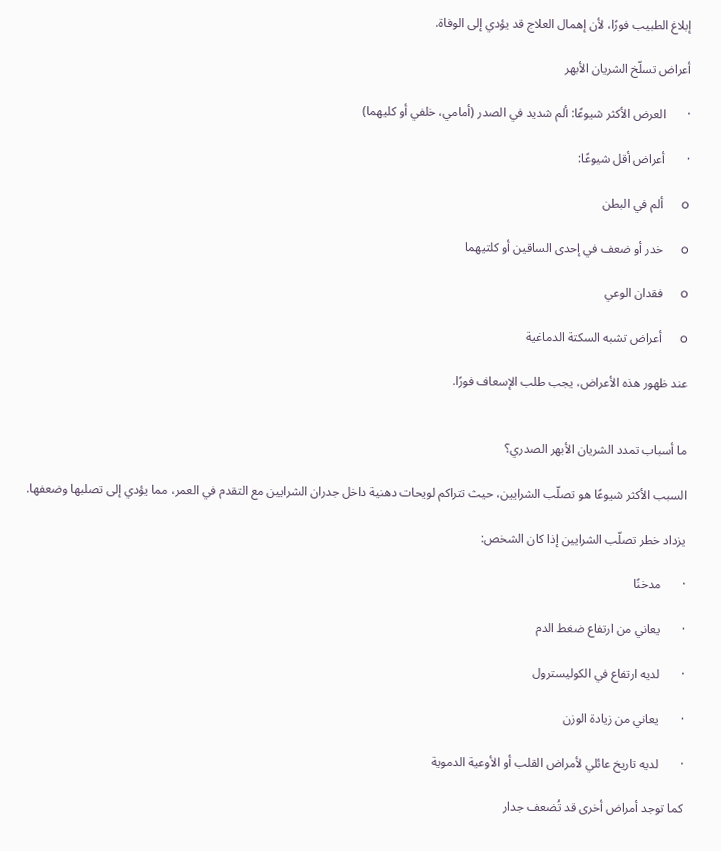إبلاغ الطبيب فورًا، لأن إهمال العلاج قد يؤدي إلى الوفاة.

أعراض تسلّخ الشريان الأبهر

·       العرض الأكثر شيوعًا: ألم شديد في الصدر (أمامي، خلفي أو كليهما)

·       أعراض أقل شيوعًا:

o      ألم في البطن

o      خدر أو ضعف في إحدى الساقين أو كلتيهما

o      فقدان الوعي

o      أعراض تشبه السكتة الدماغية

عند ظهور هذه الأعراض، يجب طلب الإسعاف فورًا.


ما أسباب تمدد الشريان الأبهر الصدري؟

السبب الأكثر شيوعًا هو تصلّب الشرايين، حيث تتراكم لويحات دهنية داخل جدران الشرايين مع التقدم في العمر، مما يؤدي إلى تصلبها وضعفها.

يزداد خطر تصلّب الشرايين إذا كان الشخص:

·       مدخنًا

·       يعاني من ارتفاع ضغط الدم

·       لديه ارتفاع في الكوليسترول

·       يعاني من زيادة الوزن

·       لديه تاريخ عائلي لأمراض القلب أو الأوعية الدموية

كما توجد أمراض أخرى قد تُضعف جدار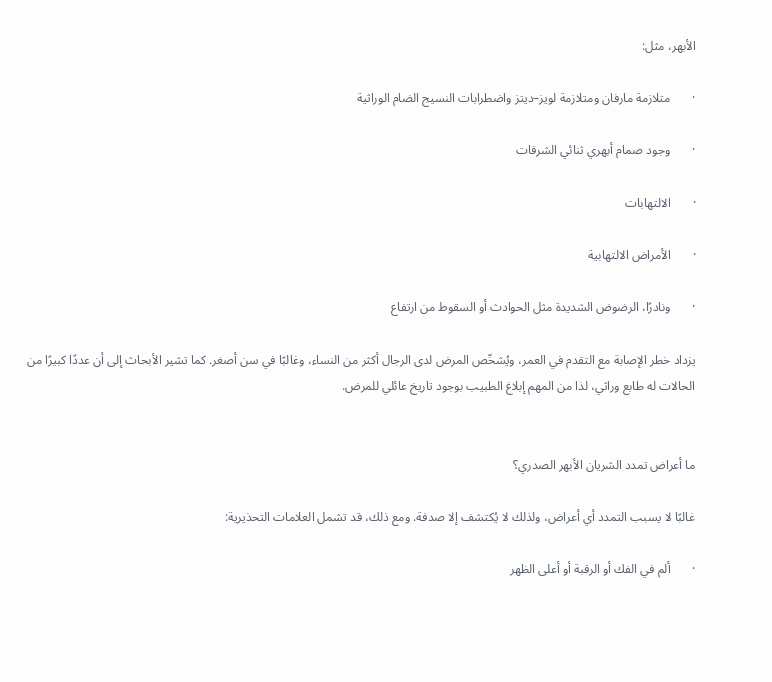الأبهر، مثل:

·       متلازمة مارفان ومتلازمة لويز–ديتز واضطرابات النسيج الضام الوراثية

·       وجود صمام أبهري ثنائي الشرفات

·       الالتهابات

·       الأمراض الالتهابية

·       ونادرًا، الرضوض الشديدة مثل الحوادث أو السقوط من ارتفاع

يزداد خطر الإصابة مع التقدم في العمر، ويُشخّص المرض لدى الرجال أكثر من النساء، وغالبًا في سن أصغر. كما تشير الأبحاث إلى أن عددًا كبيرًا من الحالات له طابع وراثي، لذا من المهم إبلاغ الطبيب بوجود تاريخ عائلي للمرض.


ما أعراض تمدد الشريان الأبهر الصدري؟

غالبًا لا يسبب التمدد أي أعراض، ولذلك لا يُكتشف إلا صدفة. ومع ذلك، قد تشمل العلامات التحذيرية:

·       ألم في الفك أو الرقبة أو أعلى الظهر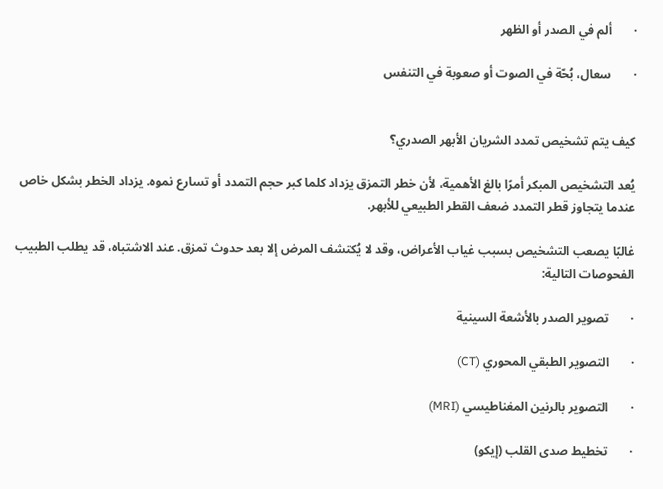·       ألم في الصدر أو الظهر

·       سعال، بُحّة في الصوت أو صعوبة في التنفس


كيف يتم تشخيص تمدد الشريان الأبهر الصدري؟

يُعد التشخيص المبكر أمرًا بالغ الأهمية، لأن خطر التمزق يزداد كلما كبر حجم التمدد أو تسارع نموه. يزداد الخطر بشكل خاص عندما يتجاوز قطر التمدد ضعف القطر الطبيعي للأبهر.

غالبًا يصعب التشخيص بسبب غياب الأعراض، وقد لا يُكتشف المرض إلا بعد حدوث تمزق. عند الاشتباه، قد يطلب الطبيب الفحوصات التالية:

·       تصوير الصدر بالأشعة السينية

·       التصوير الطبقي المحوري (CT)

·       التصوير بالرنين المغناطيسي (MRI)

·       تخطيط صدى القلب (إيكو)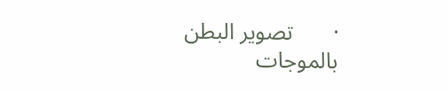·       تصوير البطن بالموجات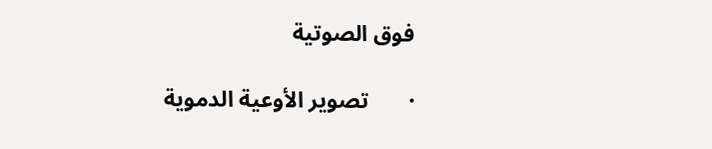فوق الصوتية

·       تصوير الأوعية الدموية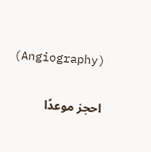(Angiography)

احجز موعدًا